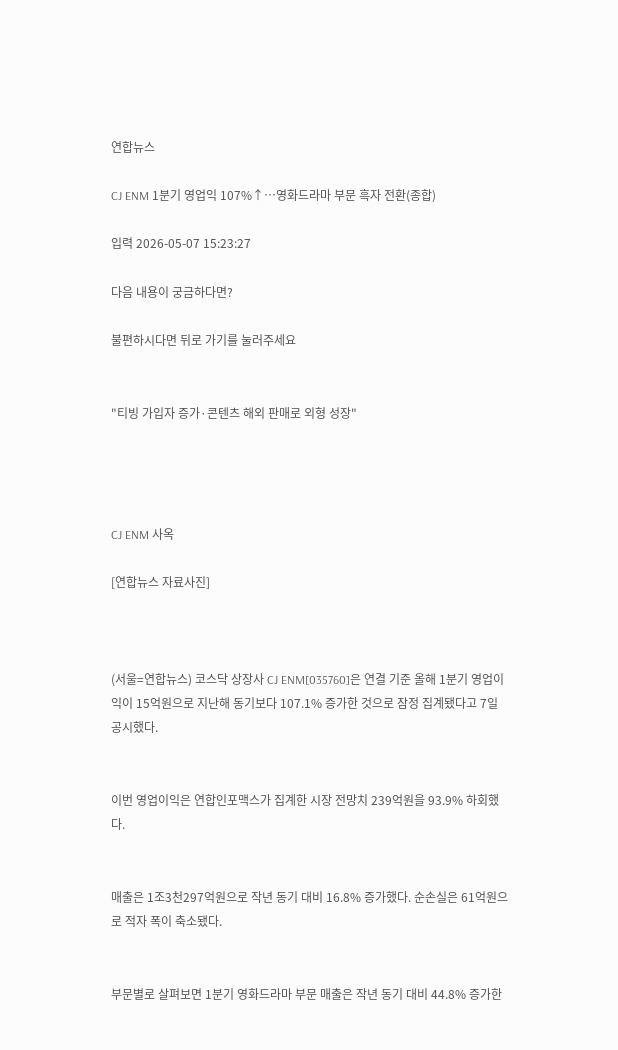연합뉴스

CJ ENM 1분기 영업익 107%↑…영화드라마 부문 흑자 전환(종합)

입력 2026-05-07 15:23:27

다음 내용이 궁금하다면?

불편하시다면 뒤로 가기를 눌러주세요


"티빙 가입자 증가·콘텐츠 해외 판매로 외형 성장"




CJ ENM 사옥

[연합뉴스 자료사진]



(서울=연합뉴스) 코스닥 상장사 CJ ENM[035760]은 연결 기준 올해 1분기 영업이익이 15억원으로 지난해 동기보다 107.1% 증가한 것으로 잠정 집계됐다고 7일 공시했다.


이번 영업이익은 연합인포맥스가 집계한 시장 전망치 239억원을 93.9% 하회했다.


매출은 1조3천297억원으로 작년 동기 대비 16.8% 증가했다. 순손실은 61억원으로 적자 폭이 축소됐다.


부문별로 살펴보면 1분기 영화드라마 부문 매출은 작년 동기 대비 44.8% 증가한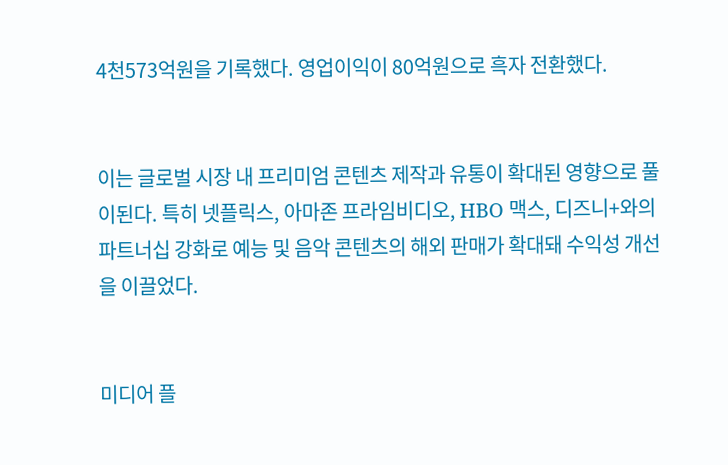4천573억원을 기록했다. 영업이익이 80억원으로 흑자 전환했다.


이는 글로벌 시장 내 프리미엄 콘텐츠 제작과 유통이 확대된 영향으로 풀이된다. 특히 넷플릭스, 아마존 프라임비디오, HBO 맥스, 디즈니+와의 파트너십 강화로 예능 및 음악 콘텐츠의 해외 판매가 확대돼 수익성 개선을 이끌었다.


미디어 플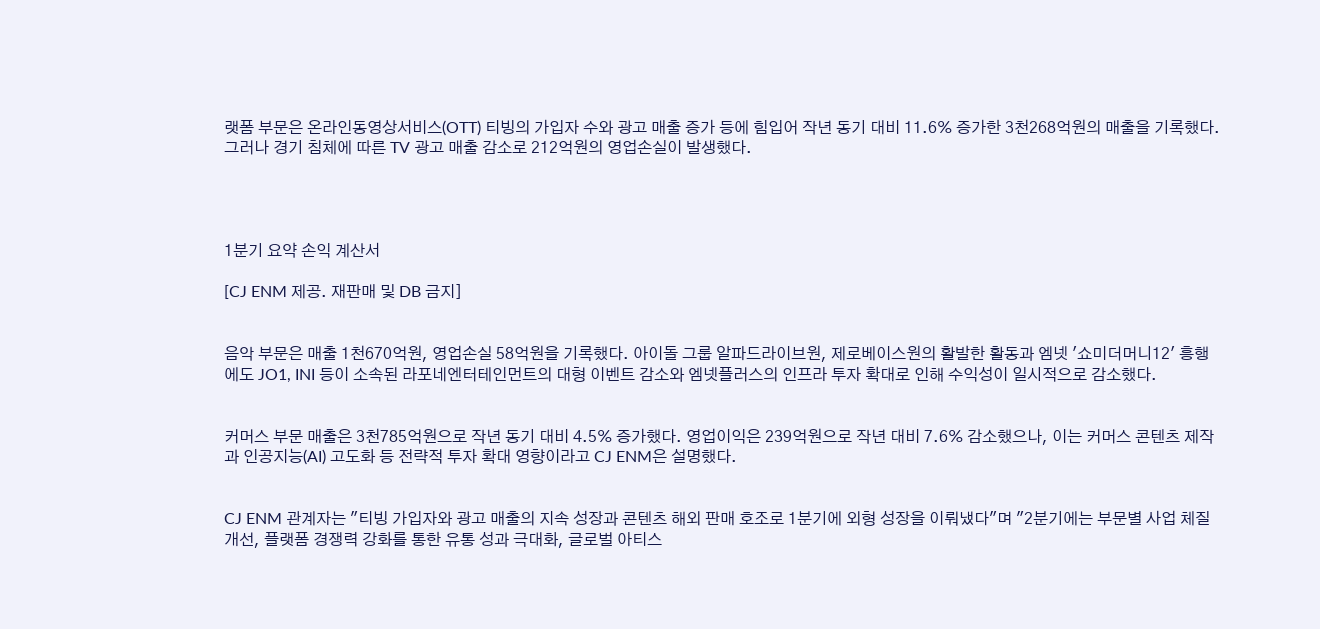랫폼 부문은 온라인동영상서비스(OTT) 티빙의 가입자 수와 광고 매출 증가 등에 힘입어 작년 동기 대비 11.6% 증가한 3천268억원의 매출을 기록했다. 그러나 경기 침체에 따른 TV 광고 매출 감소로 212억원의 영업손실이 발생했다.




1분기 요약 손익 계산서

[CJ ENM 제공. 재판매 및 DB 금지]


음악 부문은 매출 1천670억원, 영업손실 58억원을 기록했다. 아이돌 그룹 알파드라이브원, 제로베이스원의 활발한 활동과 엠넷 '쇼미더머니12' 흥행에도 JO1, INI 등이 소속된 라포네엔터테인먼트의 대형 이벤트 감소와 엠넷플러스의 인프라 투자 확대로 인해 수익성이 일시적으로 감소했다.


커머스 부문 매출은 3천785억원으로 작년 동기 대비 4.5% 증가했다. 영업이익은 239억원으로 작년 대비 7.6% 감소했으나, 이는 커머스 콘텐츠 제작과 인공지능(AI) 고도화 등 전략적 투자 확대 영향이라고 CJ ENM은 설명했다.


CJ ENM 관계자는 "티빙 가입자와 광고 매출의 지속 성장과 콘텐츠 해외 판매 호조로 1분기에 외형 성장을 이뤄냈다"며 "2분기에는 부문별 사업 체질 개선, 플랫폼 경쟁력 강화를 통한 유통 성과 극대화, 글로벌 아티스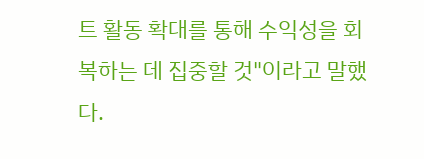트 활동 확대를 통해 수익성을 회복하는 데 집중할 것"이라고 말했다.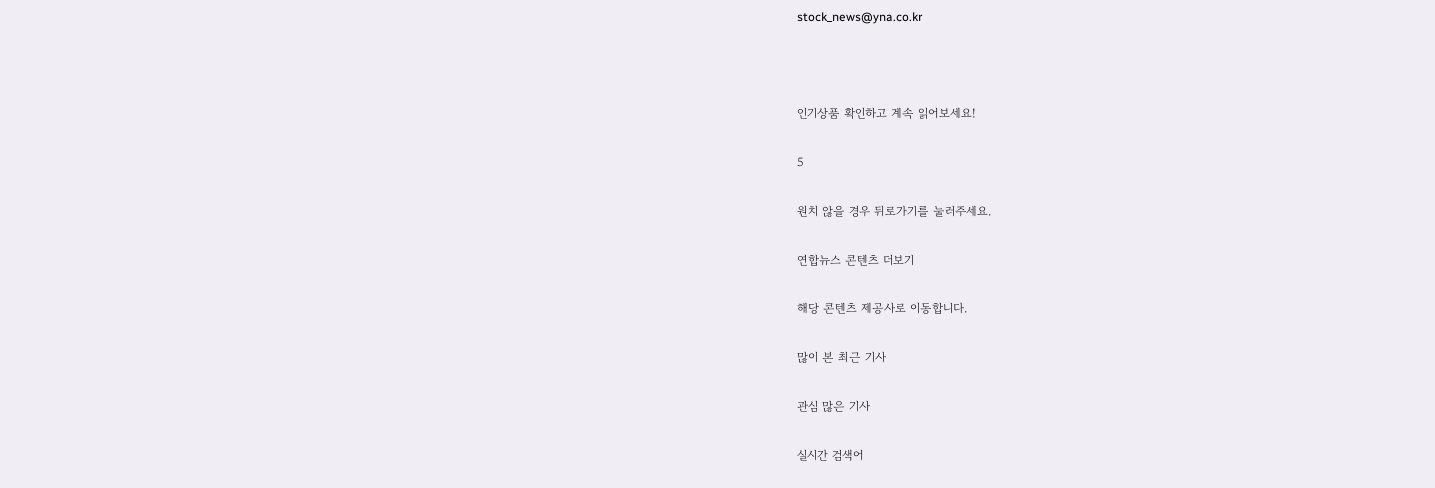stock_news@yna.co.kr



인기상품 확인하고 계속 읽어보세요!

5

원치 않을 경우 뒤로가기를 눌러주세요.

연합뉴스 콘텐츠 더보기

해당 콘텐츠 제공사로 이동합니다.

많이 본 최근 기사

관심 많은 기사

실시간 검색어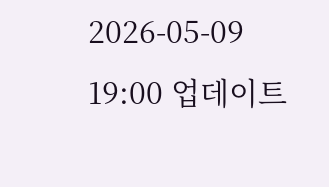2026-05-09 19:00 업데이트